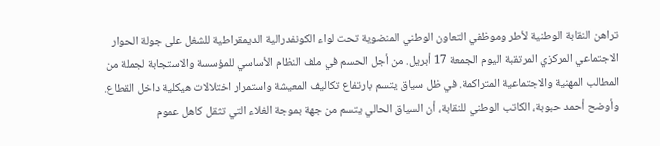تراهن النقابة الوطنية لأطر وموظفي التعاون الوطني المنضوية تحت لواء الكونفدرالية الديمقراطية للشغل على جولة الحوار الاجتماعي المركزي المرتقبة اليوم الجمعة 17 أبريل. من أجل الحسم في ملف النظام الأساسي للمؤسسة والاستجابة لجملة من المطالب المهنية والاجتماعية المتراكمة. في ظل سياق يتسم بارتفاع تكاليف المعيشة واستمرار اختلالات هيكلية داخل القطاع.
وأوضح أحمد حبوبة، الكاتب الوطني للنقابة، أن السياق الحالي يتسم من جهة بموجة الغلاء التي تثقل كاهل عموم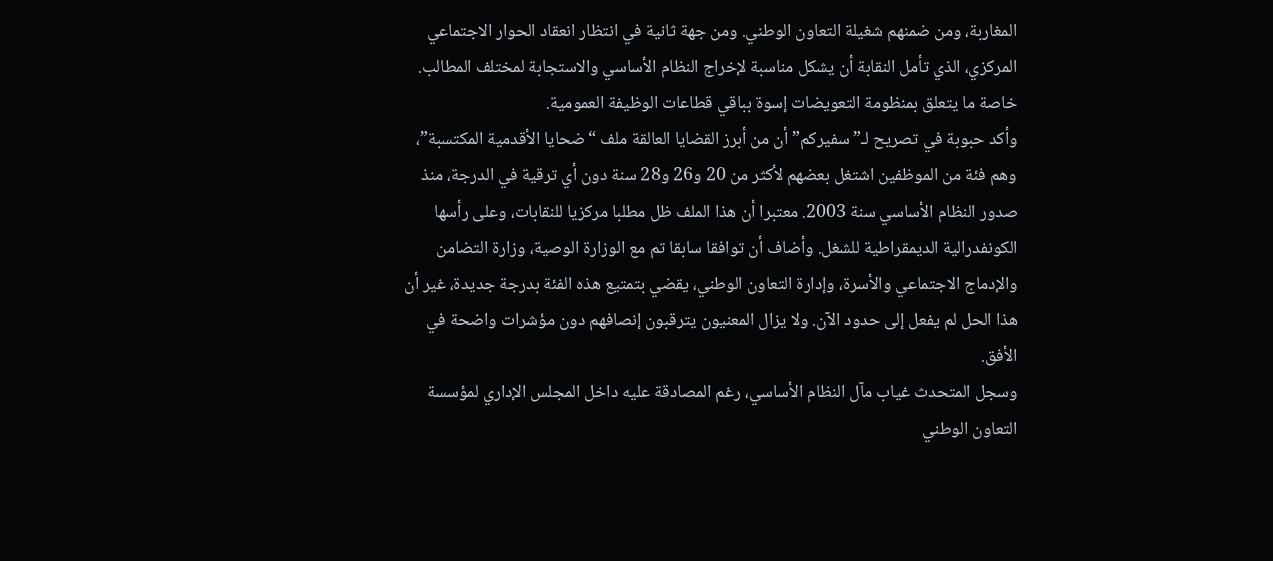المغاربة، ومن ضمنهم شغيلة التعاون الوطني. ومن جهة ثانية في انتظار انعقاد الحوار الاجتماعي المركزي، الذي تأمل النقابة أن يشكل مناسبة لإخراج النظام الأساسي والاستجابة لمختلف المطالب. خاصة ما يتعلق بمنظومة التعويضات إسوة بباقي قطاعات الوظيفة العمومية.
وأكد حبوبة في تصريح لـ”سفيركم” أن من أبرز القضايا العالقة ملف “ضحايا الأقدمية المكتسبة”، وهم فئة من الموظفين اشتغل بعضهم لأكثر من 20 و26 و28 سنة دون أي ترقية في الدرجة، منذ صدور النظام الأساسي سنة 2003. معتبرا أن هذا الملف ظل مطلبا مركزيا للنقابات، وعلى رأسها الكونفدرالية الديمقراطية للشغل. وأضاف أن توافقا سابقا تم مع الوزارة الوصية، وزارة التضامن والإدماج الاجتماعي والأسرة، وإدارة التعاون الوطني، يقضي بتمتيع هذه الفئة بدرجة جديدة، غير أن هذا الحل لم يفعل إلى حدود الآن. ولا يزال المعنيون يترقبون إنصافهم دون مؤشرات واضحة في الأفق.
وسجل المتحدث غياب مآل النظام الأساسي، رغم المصادقة عليه داخل المجلس الإداري لمؤسسة التعاون الوطني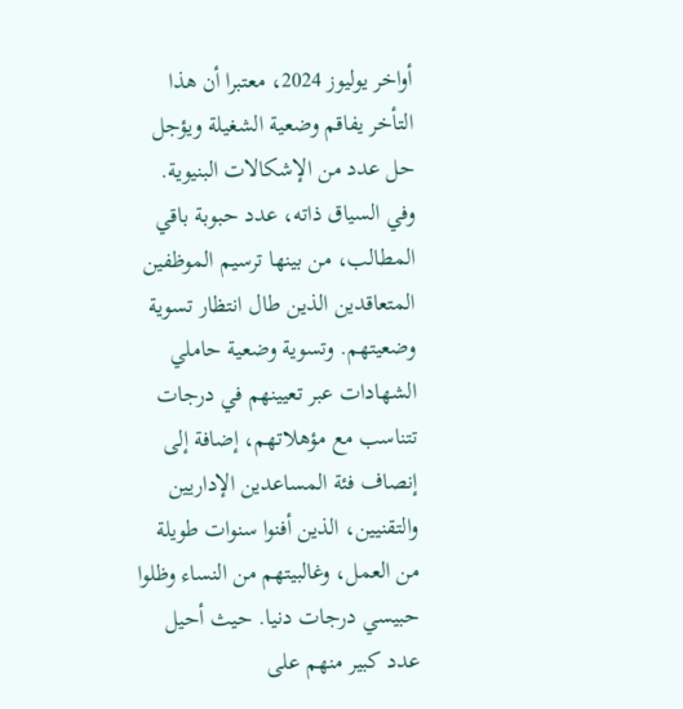أواخر يوليوز 2024، معتبرا أن هذا التأخر يفاقم وضعية الشغيلة ويؤجل حل عدد من الإشكالات البنيوية.
وفي السياق ذاته، عدد حبوبة باقي المطالب، من بينها ترسيم الموظفين المتعاقدين الذين طال انتظار تسوية وضعيتهم. وتسوية وضعية حاملي الشهادات عبر تعيينهم في درجات تتناسب مع مؤهلاتهم، إضافة إلى إنصاف فئة المساعدين الإداريين والتقنيين، الذين أفنوا سنوات طويلة من العمل، وغالبيتهم من النساء وظلوا حبيسي درجات دنيا. حيث أحيل عدد كبير منهم على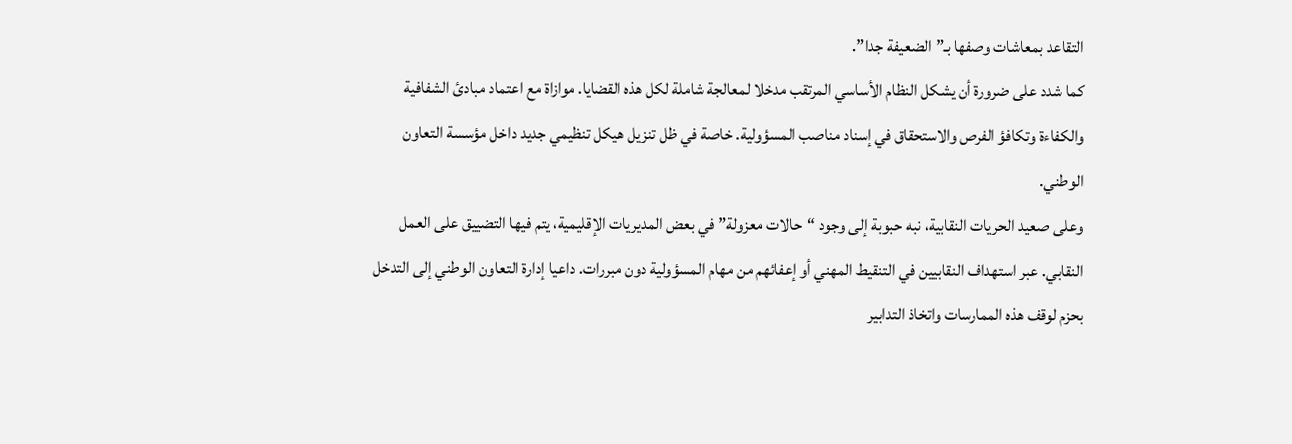التقاعد بمعاشات وصفها بـ”الضعيفة جدا”.
كما شدد على ضرورة أن يشكل النظام الأساسي المرتقب مدخلا لمعالجة شاملة لكل هذه القضايا. موازاة مع اعتماد مبادئ الشفافية والكفاءة وتكافؤ الفرص والاستحقاق في إسناد مناصب المسؤولية. خاصة في ظل تنزيل هيكل تنظيمي جديد داخل مؤسسة التعاون الوطني.
وعلى صعيد الحريات النقابية، نبه حبوبة إلى وجود “حالات معزولة” في بعض المديريات الإقليمية، يتم فيها التضييق على العمل النقابي. عبر استهداف النقابيين في التنقيط المهني أو إعفائهم من مهام المسؤولية دون مبررات. داعيا إدارة التعاون الوطني إلى التدخل بحزم لوقف هذه الممارسات واتخاذ التدابير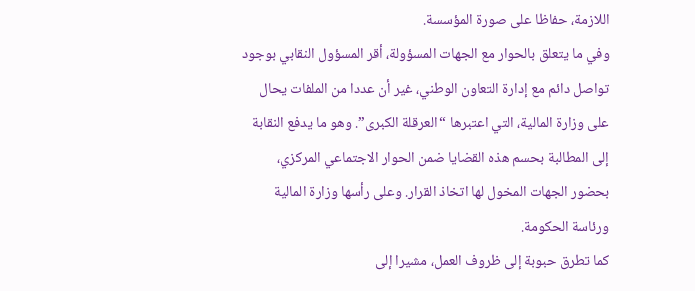اللازمة، حفاظا على صورة المؤسسة.
وفي ما يتعلق بالحوار مع الجهات المسؤولة، أقر المسؤول النقابي بوجود تواصل دائم مع إدارة التعاون الوطني، غير أن عددا من الملفات يحال على وزارة المالية، التي اعتبرها “العرقلة الكبرى”. وهو ما يدفع النقابة إلى المطالبة بحسم هذه القضايا ضمن الحوار الاجتماعي المركزي، بحضور الجهات المخول لها اتخاذ القرار. وعلى رأسها وزارة المالية ورئاسة الحكومة.
كما تطرق حبوبة إلى ظروف العمل، مشيرا إلى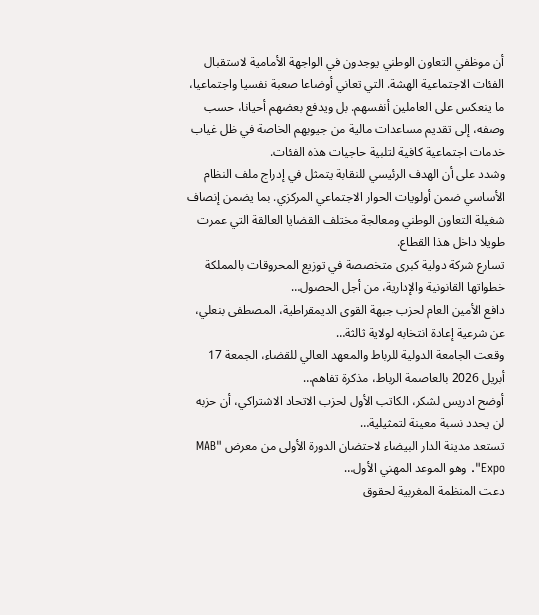أن موظفي التعاون الوطني يوجدون في الواجهة الأمامية لاستقبال الفئات الاجتماعية الهشة. التي تعاني أوضاعا صعبة نفسيا واجتماعيا، ما ينعكس على العاملين أنفسهم. بل ويدفع بعضهم أحيانا، حسب وصفه، إلى تقديم مساعدات مالية من جيوبهم الخاصة في ظل غياب خدمات اجتماعية كافية لتلبية حاجيات هذه الفئات.
وشدد على أن الهدف الرئيسي للنقابة يتمثل في إدراج ملف النظام الأساسي ضمن أولويات الحوار الاجتماعي المركزي. بما يضمن إنصاف شغيلة التعاون الوطني ومعالجة مختلف القضايا العالقة التي عمرت طويلا داخل هذا القطاع.
تسارع شركة دولية كبرى متخصصة في توزيع المحروقات بالمملكة خطواتها القانونية والإدارية، من أجل الحصول…
دافع الأمين العام لحزب جبهة القوى الديمقراطية، المصطفى بنعلي، عن شرعية إعادة انتخابه لولاية ثالثة…
وقعت الجامعة الدولية للرباط والمعهد العالي للقضاء، الجمعة 17 أبريل 2026 بالعاصمة الرباط، مذكرة تفاهم…
أوضح ادريس لشكر، الكاتب الأول لحزب الاتحاد الاشتراكي، أن حزبه لن يحدد نسبة معينة لتمثيلية…
تستعد مدينة الدار البيضاء لاحتضان الدورة الأولى من معرض "MAB Expo". وهو الموعد المهني الأول…
دعت المنظمة المغربية لحقوق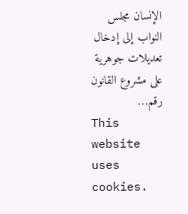الإنسان مجلس النواب إلى إدخال تعديلات جوهرية على مشروع القانون رقم…
This website uses cookies.